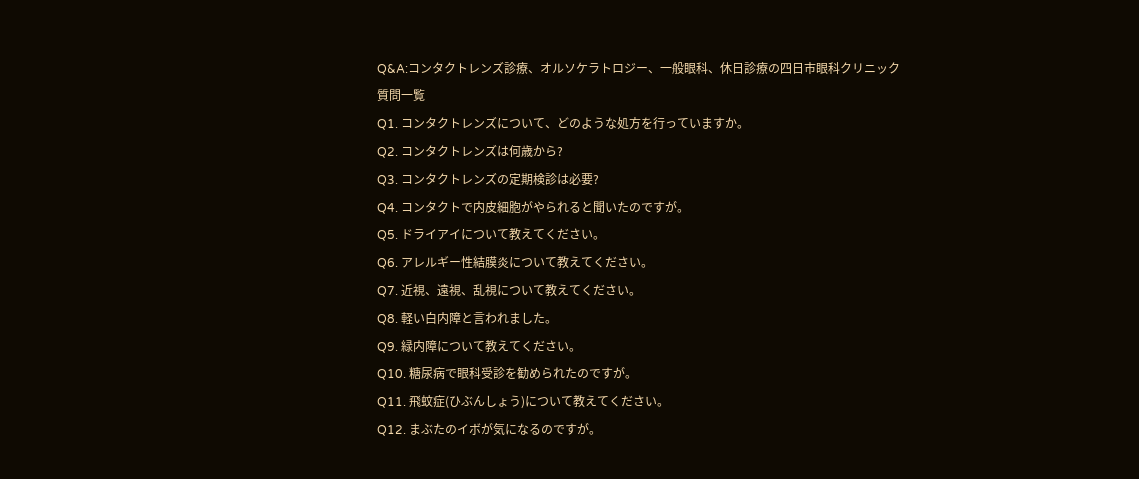Q&A:コンタクトレンズ診療、オルソケラトロジー、一般眼科、休日診療の四日市眼科クリニック
質問一覧
Q1. コンタクトレンズについて、どのような処方を行っていますか。
Q2. コンタクトレンズは何歳から?
Q3. コンタクトレンズの定期検診は必要?
Q4. コンタクトで内皮細胞がやられると聞いたのですが。
Q5. ドライアイについて教えてください。
Q6. アレルギー性結膜炎について教えてください。
Q7. 近視、遠視、乱視について教えてください。
Q8. 軽い白内障と言われました。
Q9. 緑内障について教えてください。
Q10. 糖尿病で眼科受診を勧められたのですが。
Q11. 飛蚊症(ひぶんしょう)について教えてください。
Q12. まぶたのイボが気になるのですが。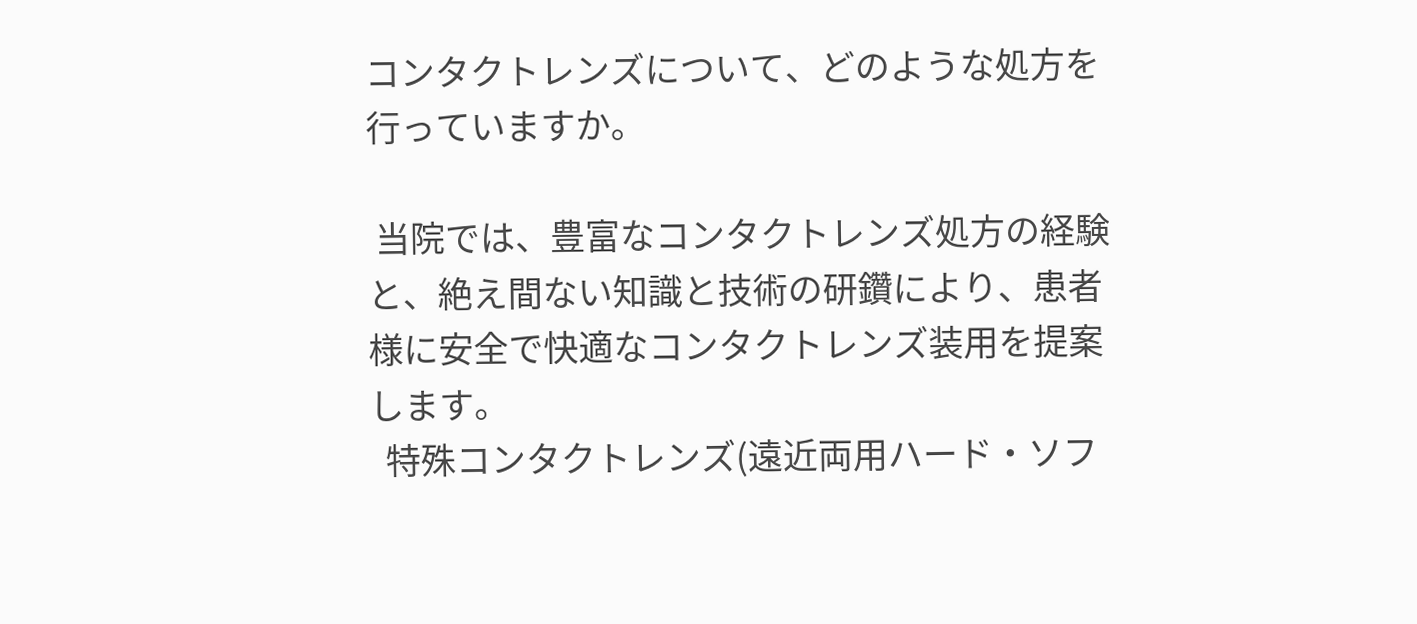コンタクトレンズについて、どのような処方を行っていますか。

 当院では、豊富なコンタクトレンズ処方の経験と、絶え間ない知識と技術の研鑽により、患者様に安全で快適なコンタクトレンズ装用を提案します。
  特殊コンタクトレンズ(遠近両用ハード・ソフ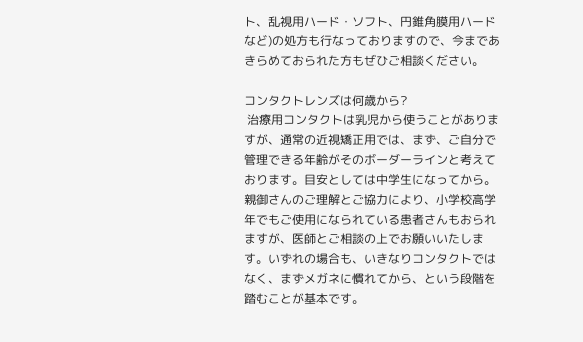ト、乱視用ハード・ソフト、円錐角膜用ハードなど)の処方も行なっておりますので、今まであきらめておられた方もぜひご相談ください。

コンタクトレンズは何歳から?
 治療用コンタクトは乳児から使うことがありますが、通常の近視矯正用では、まず、ご自分で管理できる年齢がそのボーダーラインと考えております。目安としては中学生になってから。親御さんのご理解とご協力により、小学校高学年でもご使用になられている患者さんもおられますが、医師とご相談の上でお願いいたします。いずれの場合も、いきなりコンタクトではなく、まずメガネに慣れてから、という段階を踏むことが基本です。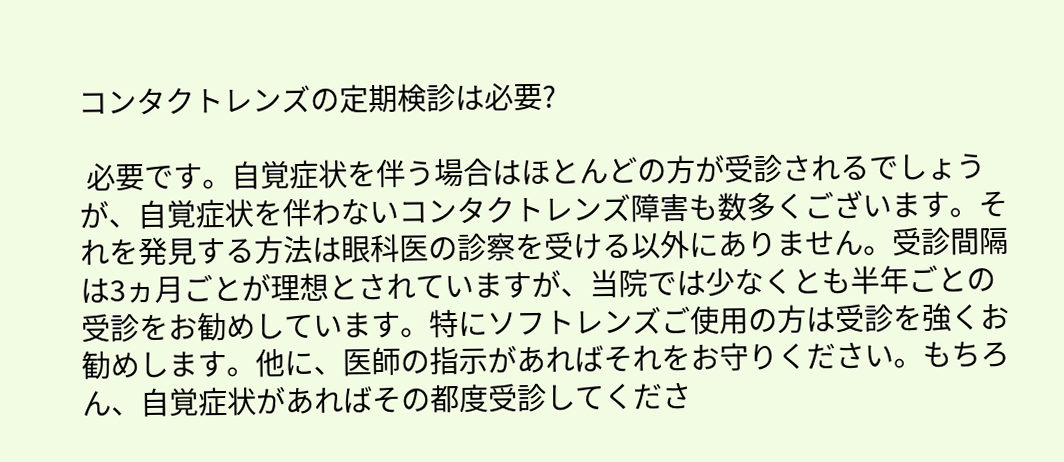コンタクトレンズの定期検診は必要?

 必要です。自覚症状を伴う場合はほとんどの方が受診されるでしょうが、自覚症状を伴わないコンタクトレンズ障害も数多くございます。それを発見する方法は眼科医の診察を受ける以外にありません。受診間隔は3ヵ月ごとが理想とされていますが、当院では少なくとも半年ごとの受診をお勧めしています。特にソフトレンズご使用の方は受診を強くお勧めします。他に、医師の指示があればそれをお守りください。もちろん、自覚症状があればその都度受診してくださ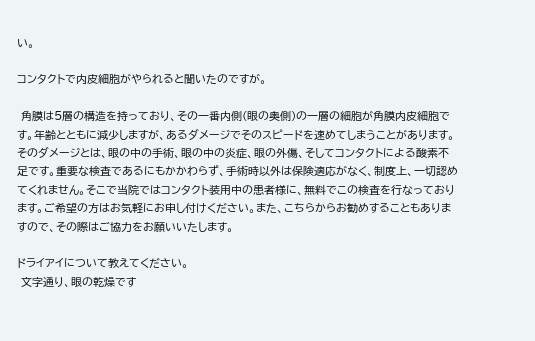い。

コンタクトで内皮細胞がやられると聞いたのですが。

 角膜は5層の構造を持っており、その一番内側(眼の奥側)の一層の細胞が角膜内皮細胞です。年齢とともに減少しますが、あるダメージでそのスピードを速めてしまうことがあります。そのダメージとは、眼の中の手術、眼の中の炎症、眼の外傷、そしてコンタクトによる酸素不足です。重要な検査であるにもかかわらず、手術時以外は保険適応がなく、制度上、一切認めてくれません。そこで当院ではコンタクト装用中の患者様に、無料でこの検査を行なっております。ご希望の方はお気軽にお申し付けください。また、こちらからお勧めすることもありますので、その際はご協力をお願いいたします。

ドライアイについて教えてください。
 文字通り、眼の乾燥です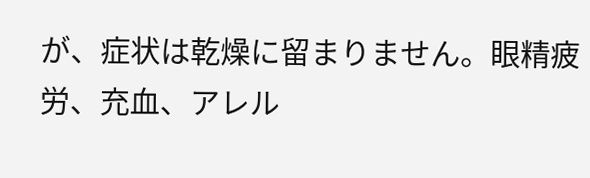が、症状は乾燥に留まりません。眼精疲労、充血、アレル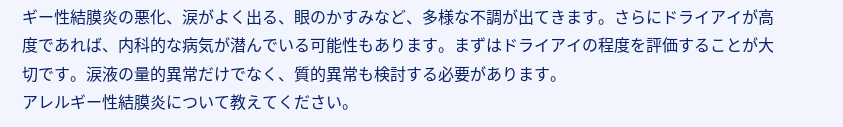ギー性結膜炎の悪化、涙がよく出る、眼のかすみなど、多様な不調が出てきます。さらにドライアイが高度であれば、内科的な病気が潜んでいる可能性もあります。まずはドライアイの程度を評価することが大切です。涙液の量的異常だけでなく、質的異常も検討する必要があります。
アレルギー性結膜炎について教えてください。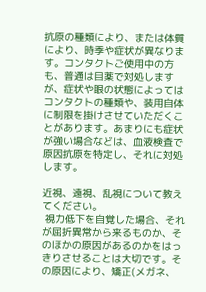抗原の種類により、または体質により、時季や症状が異なります。コンタクトご使用中の方も、普通は目薬で対処しますが、症状や眼の状態によってはコンタクトの種類や、装用自体に制限を掛けさせていただくことがあります。あまりにも症状が強い場合などは、血液検査で原因抗原を特定し、それに対処します。

近視、遠視、乱視について教えてください。
 視力低下を自覚した場合、それが屈折異常から来るものか、そのほかの原因があるのかをはっきりさせることは大切です。その原因により、矯正(メガネ、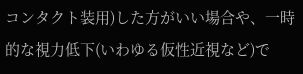コンタクト装用)した方がいい場合や、一時的な視力低下(いわゆる仮性近視など)で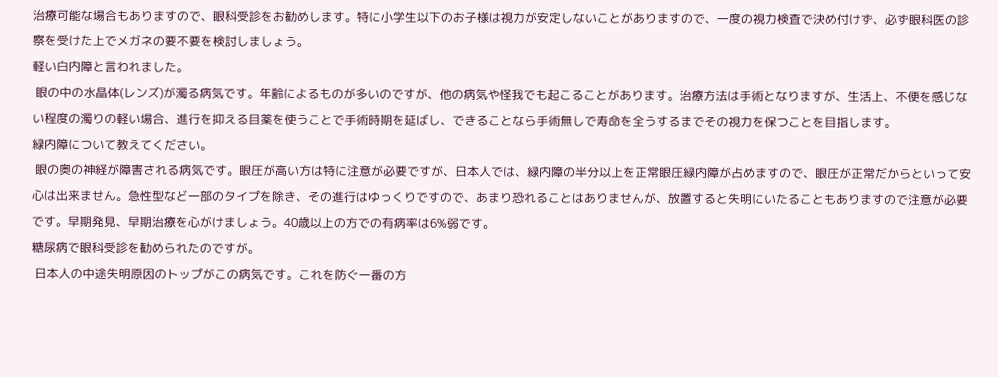治療可能な場合もありますので、眼科受診をお勧めします。特に小学生以下のお子様は視力が安定しないことがありますので、一度の視力検査で決め付けず、必ず眼科医の診察を受けた上でメガネの要不要を検討しましょう。
軽い白内障と言われました。
 眼の中の水晶体(レンズ)が濁る病気です。年齢によるものが多いのですが、他の病気や怪我でも起こることがあります。治療方法は手術となりますが、生活上、不便を感じない程度の濁りの軽い場合、進行を抑える目薬を使うことで手術時期を延ばし、できることなら手術無しで寿命を全うするまでその視力を保つことを目指します。
緑内障について教えてください。
 眼の奥の神経が障害される病気です。眼圧が高い方は特に注意が必要ですが、日本人では、緑内障の半分以上を正常眼圧緑内障が占めますので、眼圧が正常だからといって安心は出来ません。急性型など一部のタイプを除き、その進行はゆっくりですので、あまり恐れることはありませんが、放置すると失明にいたることもありますので注意が必要です。早期発見、早期治療を心がけましょう。40歳以上の方での有病率は6%弱です。
糖尿病で眼科受診を勧められたのですが。
 日本人の中途失明原因のトップがこの病気です。これを防ぐ一番の方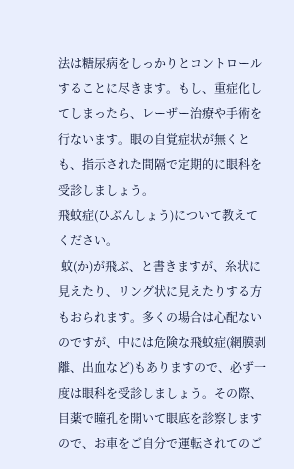法は糖尿病をしっかりとコントロールすることに尽きます。もし、重症化してしまったら、レーザー治療や手術を行ないます。眼の自覚症状が無くとも、指示された間隔で定期的に眼科を受診しましょう。
飛蚊症(ひぶんしょう)について教えてください。
 蚊(か)が飛ぶ、と書きますが、糸状に見えたり、リング状に見えたりする方もおられます。多くの場合は心配ないのですが、中には危険な飛蚊症(網膜剥離、出血など)もありますので、必ず一度は眼科を受診しましょう。その際、目薬で瞳孔を開いて眼底を診察しますので、お車をご自分で運転されてのご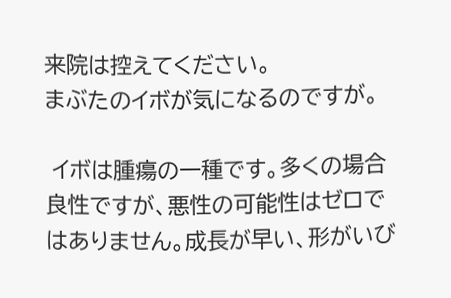来院は控えてください。
まぶたのイボが気になるのですが。

 イボは腫瘍の一種です。多くの場合良性ですが、悪性の可能性はゼロではありません。成長が早い、形がいび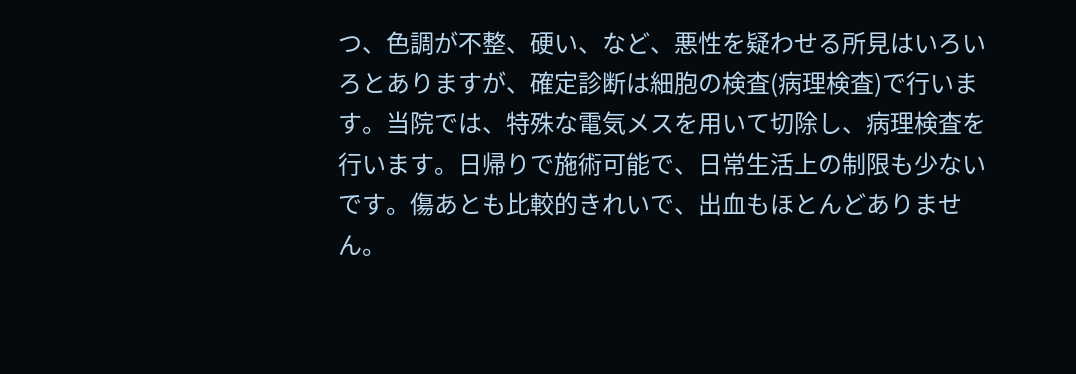つ、色調が不整、硬い、など、悪性を疑わせる所見はいろいろとありますが、確定診断は細胞の検査(病理検査)で行います。当院では、特殊な電気メスを用いて切除し、病理検査を行います。日帰りで施術可能で、日常生活上の制限も少ないです。傷あとも比較的きれいで、出血もほとんどありません。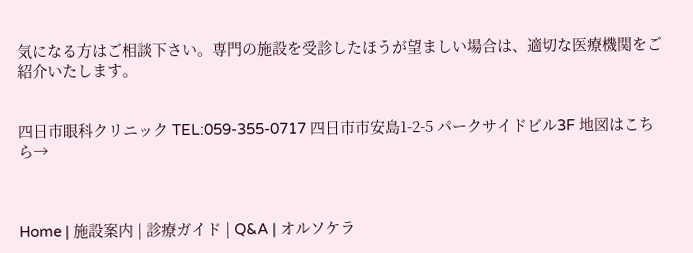気になる方はご相談下さい。専門の施設を受診したほうが望ましい場合は、適切な医療機関をご紹介いたします。


四日市眼科クリニック TEL:059-355-0717 四日市市安島1-2-5 パークサイドビル3F 地図はこちら→



Home | 施設案内 | 診療ガイド | Q&A | オルソケラ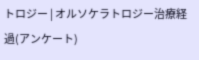トロジー | オルソケラトロジー治療経過(アンケート)